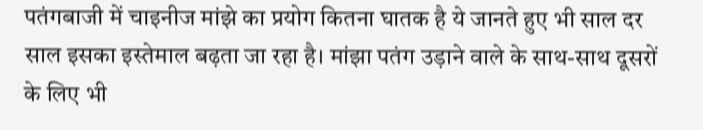पतंगबाजी में चाइनीज मांझे का प्रयोग कितना घातक है ये जानते हुए भी साल दर साल इसका इस्तेमाल बढ़ता जा रहा है। मांझा पतंग उड़ाने वाले के साथ-साथ दूसरों के लिए भी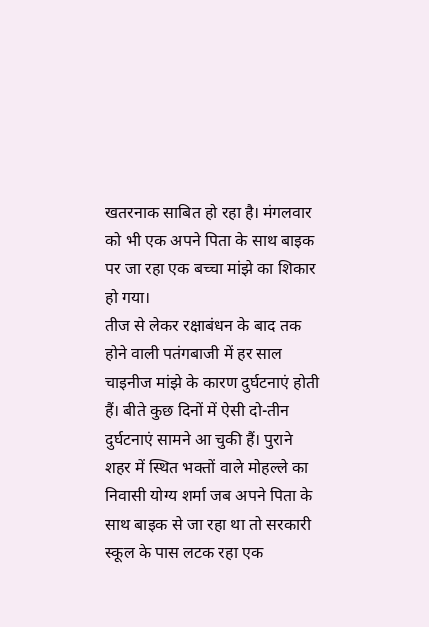खतरनाक साबित हो रहा है। मंगलवार को भी एक अपने पिता के साथ बाइक पर जा रहा एक बच्चा मांझे का शिकार हो गया।
तीज से लेकर रक्षाबंधन के बाद तक होने वाली पतंगबाजी में हर साल चाइनीज मांझे के कारण दुर्घटनाएं होती हैं। बीते कुछ दिनों में ऐसी दो-तीन दुर्घटनाएं सामने आ चुकी हैं। पुराने शहर में स्थित भक्तों वाले मोहल्ले का निवासी योग्य शर्मा जब अपने पिता के साथ बाइक से जा रहा था तो सरकारी स्कूल के पास लटक रहा एक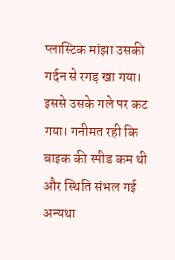प्लास्टिक मांझा उसकी गर्दन से रगड़ खा गया। इससे उसके गले पर कट गया। गनीमत रही कि बाइक की स्पीड कम थी और स्थिति संभल गई अन्यथा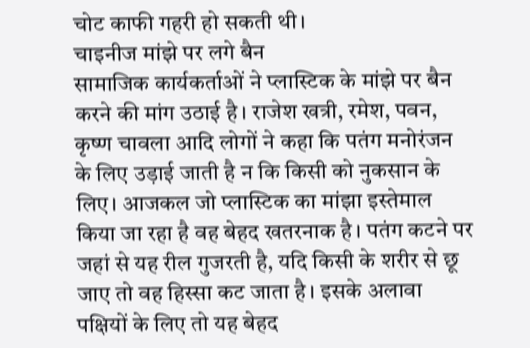चोट काफी गहरी हो सकती थी।
चाइनीज मांझे पर लगे बैन
सामाजिक कार्यकर्ताओं ने प्लास्टिक के मांझे पर बैन करने की मांग उठाई है। राजेश खत्री, रमेश, पवन, कृष्ण चावला आदि लोगों ने कहा कि पतंग मनोरंजन के लिए उड़ाई जाती है न कि किसी को नुकसान के लिए। आजकल जो प्लास्टिक का मांझा इस्तेमाल किया जा रहा है वह बेहद खतरनाक है। पतंग कटने पर जहां से यह रील गुजरती है, यदि किसी के शरीर से छू जाए तो वह हिस्सा कट जाता है। इसके अलावा पक्षियों के लिए तो यह बेहद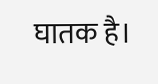घातक है।